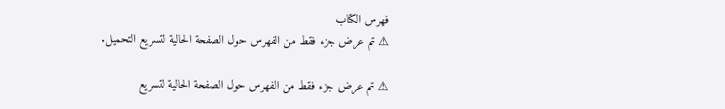فهرس الكتاب
⚠ تم عرض جزء فقط من الفهرس حول الصفحة الحالية لتسريع التحميل.

⚠ تم عرض جزء فقط من الفهرس حول الصفحة الحالية لتسريع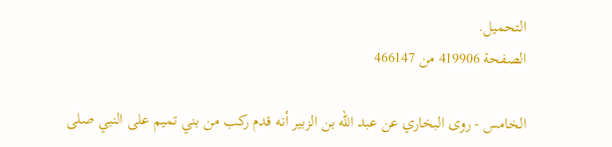التحميل.
الصفحة 419906 من 466147

الخامس - روى البخاري عن عبد الله بن الزبير أنه قدم ركب من بني تميم على النبي صلى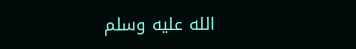الله عليه وسلم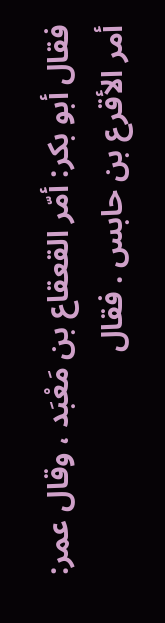فقال أبو بكر: أمّر القعقاع بن مَعْبَد ، وقال عمر: أمر الأقرع بن حابس . فقال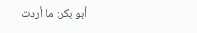أبو بكر: ما أردت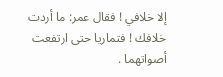إلا خلافي ! فقال عمر: ما أردت خلافك ! فتماريا حتى ارتفعت أصواتهما .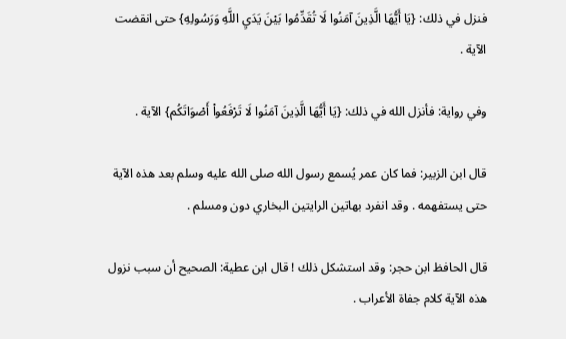فنزل في ذلك: {يَا أَيُّهَا الَّذِينَ آمَنُوا لَا تُقَدِّمُوا بَيْنَ يَدَيِ اللَّهِ وَرَسُولِهِ} حتى انقضت الآية .

وفي رواية: فأنزل الله في ذلك: {يَا أَيُّهَا الَّذِينَ آمَنُوا لَا تَرْفَعُواْ أَصْوَاتَكُم} الآية .

قال ابن الزبير: فما كان عمر يُسمع رسول الله صلى الله عليه وسلم بعد هذه الآية حتى يستفهمه . وقد انفرد بهاتين الرايتين البخاري دون ومسلم .

قال الحافظ ابن حجر: وقد استشكل ذلك ! قال ابن عطية: الصحيح أن سبب نزول هذه الآية كلام جفاة الأعراب .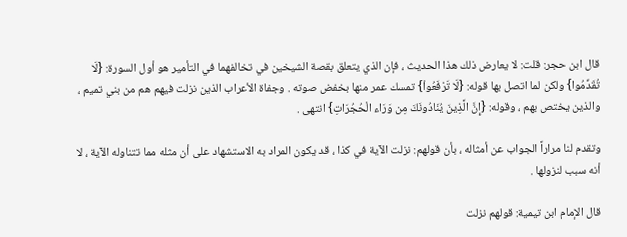قال ابن حجر: قلت: لا يعارض ذلك هذا الحديث ، فإن الذي يتعلق بقصة الشيخين في تخالفهما في التأمير هو أول السورة: {لَا تُقَدِّمُوا} ولكن لما اتصل بها قوله: {لَا تَرْفَعُواْ} تمسك عمر منها بخفض صوته . وجفاة الأعراب الذين نزلت فيهم هم من بني تميم ، والذين يختص بهم ، وقوله: {إِنَّ الَّذِينَ يُنَادُونَكَ مِن وَرَاء الْحُجُرَاتِ} انتهى .

وتقدم لنا مراراً الجواب عن أمثاله ، بأن قولهم: نزلت الآية في كذا ، قد يكون المراد به الاستشهاد على أن مثله مما تتناوله الآية ، لا أنه سبب لنزولها .

قال الإمام ابن تيمية: قولهم نزلت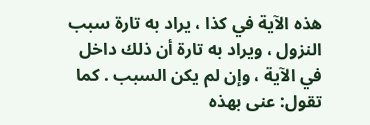هذه الآية في كذا ، يراد به تارة سبب النزول ، ويراد به تارة أن ذلك داخل في الآية ، وإن لم يكن السبب . كما تقول: عنى بهذه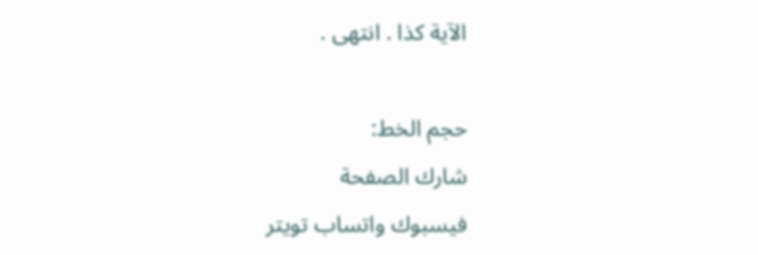الآية كذا . انتهى .

حجم الخط:
شارك الصفحة
فيسبوك واتساب تويتر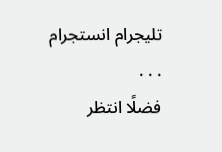تليجرام انستجرام
. . .
فضلًا انتظر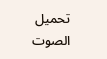تحميل الصوت